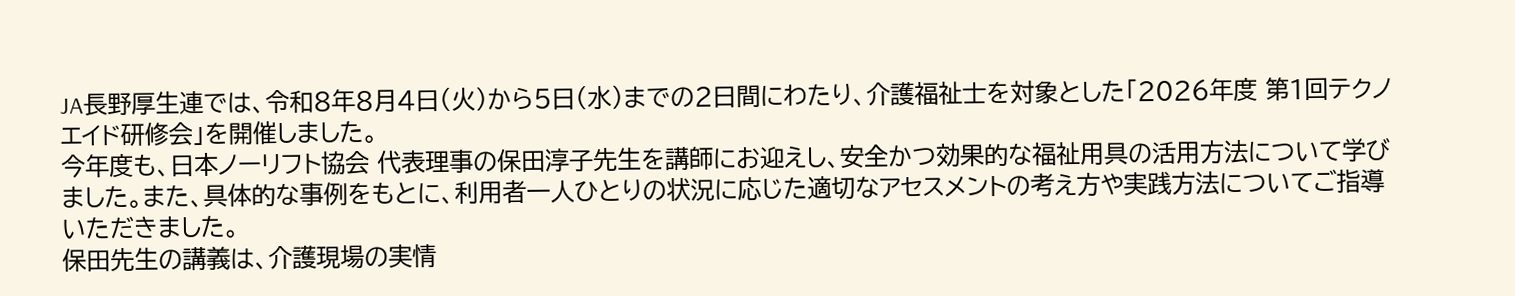JA長野厚生連では、令和8年8月4日(火)から5日(水)までの2日間にわたり、介護福祉士を対象とした「2026年度 第1回テクノエイド研修会」を開催しました。
今年度も、日本ノーリフト協会 代表理事の保田淳子先生を講師にお迎えし、安全かつ効果的な福祉用具の活用方法について学びました。また、具体的な事例をもとに、利用者一人ひとりの状況に応じた適切なアセスメントの考え方や実践方法についてご指導いただきました。
保田先生の講義は、介護現場の実情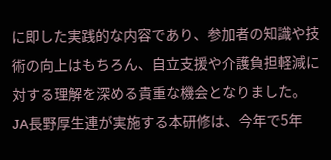に即した実践的な内容であり、参加者の知識や技術の向上はもちろん、自立支援や介護負担軽減に対する理解を深める貴重な機会となりました。
JA長野厚生連が実施する本研修は、今年で5年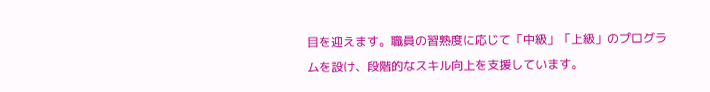目を迎えます。職員の習熟度に応じて「中級」「上級」のプログラムを設け、段階的なスキル向上を支援しています。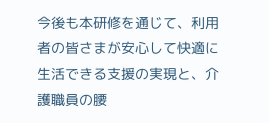今後も本研修を通じて、利用者の皆さまが安心して快適に生活できる支援の実現と、介護職員の腰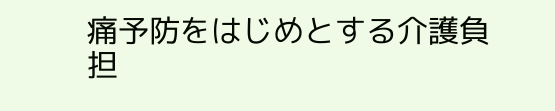痛予防をはじめとする介護負担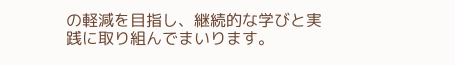の軽減を目指し、継続的な学びと実践に取り組んでまいります。